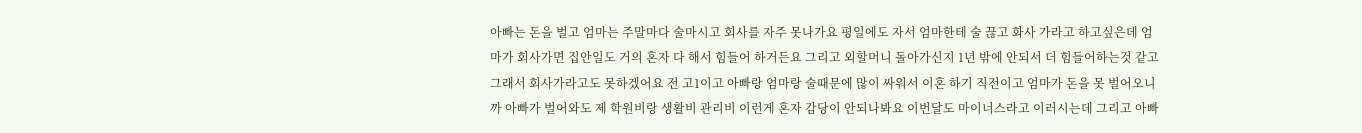아빠는 돈을 벌고 엄마는 주말마다 술마시고 회사를 자주 못나가요 평일에도 자서 엄마한테 술 끊고 화사 가라고 하고싶은데 엄마가 회사가면 집안일도 거의 혼자 다 해서 힘들어 하거든요 그리고 외할머니 돌아가신지 1년 밖에 안되서 더 힘들어하는것 같고 그래서 회사가라고도 못하겠어요 전 고1이고 아빠랑 엄마랑 술때문에 많이 싸워서 이혼 하기 직전이고 엄마가 돈을 못 벌어오니까 아빠가 벌어와도 제 학원비랑 생활비 관리비 이런게 혼자 감당이 안되나봐요 이번달도 마이너스라고 이러시는데 그리고 아빠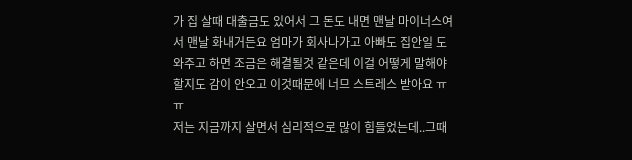가 집 살때 대출금도 있어서 그 돈도 내면 맨날 마이너스여서 맨날 화내거든요 엄마가 회사나가고 아빠도 집안일 도와주고 하면 조금은 해결될것 같은데 이걸 어떻게 말해야할지도 감이 안오고 이것때문에 너므 스트레스 받아요 ㅠㅠ
저는 지금까지 살면서 심리적으로 많이 힘들었는데..그때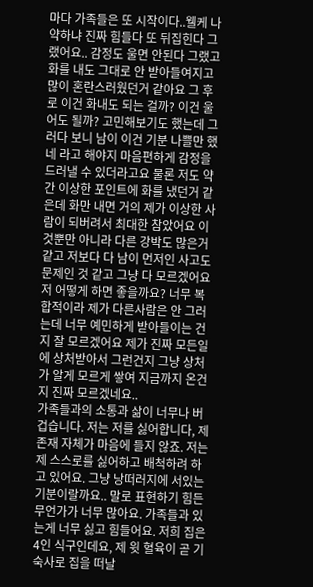마다 가족들은 또 시작이다..웰케 나약하냐 진짜 힘들다 또 뒤집힌다 그랬어요.. 감정도 울면 안된다 그랬고 화를 내도 그대로 안 받아들여지고 많이 혼란스러웠던거 같아요 그 후로 이건 화내도 되는 걸까? 이건 울어도 될까? 고민해보기도 했는데 그러다 보니 남이 이건 기분 나쁠만 했네 라고 해야지 마음편하게 감정을 드러낼 수 있더라고요 물론 저도 약간 이상한 포인트에 화를 냈던거 같은데 화만 내면 거의 제가 이상한 사람이 되버려서 최대한 참았어요 이것뿐만 아니라 다른 강박도 많은거 같고 저보다 다 남이 먼저인 사고도 문제인 것 같고 그냥 다 모르겠어요 저 어떻게 하면 좋을까요? 너무 복합적이라 제가 다른사람은 안 그러는데 너무 예민하게 받아들이는 건지 잘 모르겠어요 제가 진짜 모든일에 상처받아서 그런건지 그냥 상처가 알게 모르게 쌓여 지금까지 온건지 진짜 모르겠네요..
가족들과의 소통과 삶이 너무나 버겁습니다. 저는 저를 싫어합니다, 제 존재 자체가 마음에 들지 않죠. 저는 제 스스로를 싫어하고 배척하려 하고 있어요. 그냥 낭떠러지에 서있는 기분이랄까요.. 말로 표현하기 힘든 무언가가 너무 많아요. 가족들과 있는게 너무 싫고 힘들어요. 저희 집은 4인 식구인데요, 제 윗 혈육이 곧 기숙사로 집을 떠날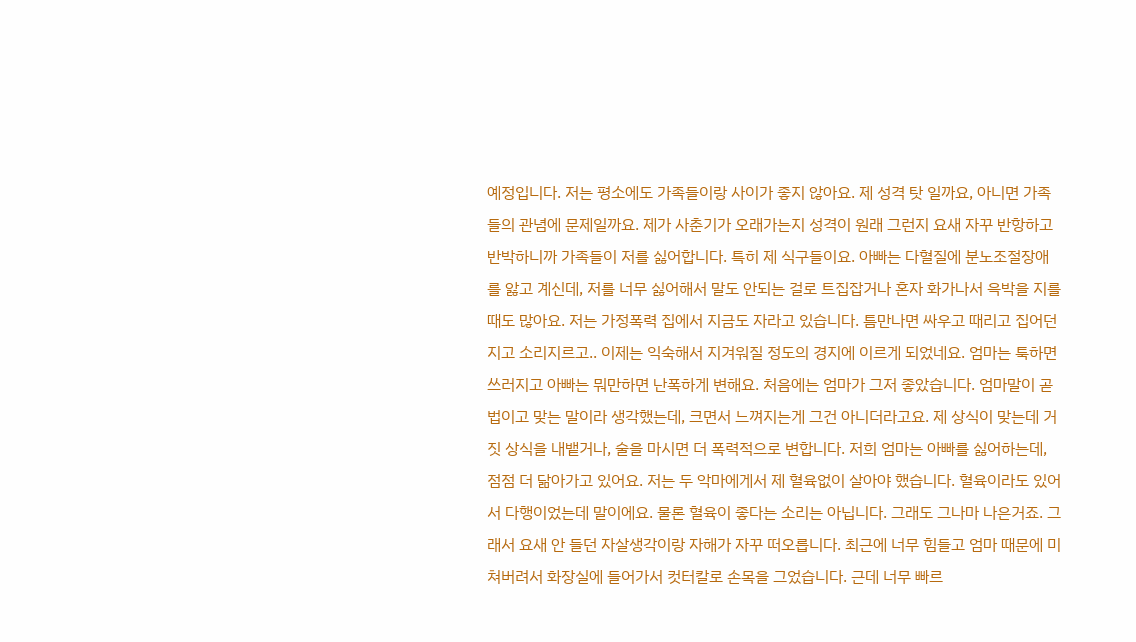예정입니다. 저는 평소에도 가족들이랑 사이가 좋지 않아요. 제 성격 탓 일까요, 아니면 가족들의 관념에 문제일까요. 제가 사춘기가 오래가는지 성격이 원래 그런지 요새 자꾸 반항하고 반박하니까 가족들이 저를 싫어합니다. 특히 제 식구들이요. 아빠는 다혈질에 분노조절장애를 앓고 계신데, 저를 너무 싫어해서 말도 안되는 걸로 트집잡거나 혼자 화가나서 윽박을 지를 때도 많아요. 저는 가정폭력 집에서 지금도 자라고 있습니다. 틈만나면 싸우고 때리고 집어던지고 소리지르고.. 이제는 익숙해서 지겨워질 정도의 경지에 이르게 되었네요. 엄마는 툭하면 쓰러지고 아빠는 뭐만하면 난폭하게 변해요. 처음에는 엄마가 그저 좋았습니다. 엄마말이 곧 법이고 맞는 말이라 생각했는데, 크면서 느껴지는게 그건 아니더라고요. 제 상식이 맞는데 거짓 상식을 내뱉거나, 술을 마시면 더 폭력적으로 변합니다. 저희 엄마는 아빠를 싫어하는데, 점점 더 닮아가고 있어요. 저는 두 악마에게서 제 혈육없이 살아야 했습니다. 혈육이라도 있어서 다행이었는데 말이에요. 물론 혈육이 좋다는 소리는 아닙니다. 그래도 그나마 나은거죠. 그래서 요새 안 들던 자살생각이랑 자해가 자꾸 떠오릅니다. 최근에 너무 힘들고 엄마 때문에 미쳐버려서 화장실에 들어가서 컷터칼로 손목을 그었습니다. 근데 너무 빠르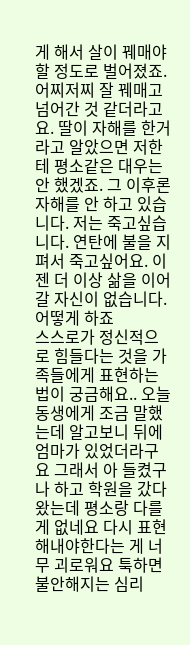게 해서 살이 꿰매야 할 정도로 벌어졌죠. 어찌저찌 잘 꿰매고 넘어간 것 같더라고요. 딸이 자해를 한거라고 알았으면 저한테 평소같은 대우는 안 했겠죠. 그 이후론 자해를 안 하고 있습니다. 저는 죽고싶습니다. 연탄에 불을 지펴서 죽고싶어요. 이젠 더 이상 삶을 이어갈 자신이 없습니다. 어떻게 하죠
스스로가 정신적으로 힘들다는 것을 가족들에게 표현하는 법이 궁금해요.. 오늘 동생에게 조금 말했는데 알고보니 뒤에 엄마가 있었더라구요 그래서 아 들켰구나 하고 학원을 갔다 왔는데 평소랑 다를 게 없네요 다시 표현해내야한다는 게 너무 괴로워요 툭하면 불안해지는 심리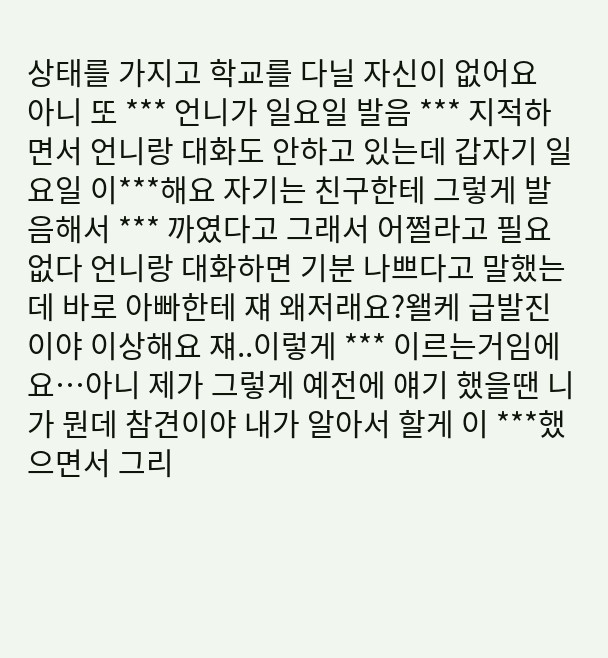상태를 가지고 학교를 다닐 자신이 없어요
아니 또 *** 언니가 일요일 발음 *** 지적하면서 언니랑 대화도 안하고 있는데 갑자기 일요일 이***해요 자기는 친구한테 그렇게 발음해서 *** 까였다고 그래서 어쩔라고 필요없다 언니랑 대화하면 기분 나쁘다고 말했는데 바로 아빠한테 쟤 왜저래요?왤케 급발진이야 이상해요 쟤..이렇게 *** 이르는거임에요…아니 제가 그렇게 예전에 얘기 했을땐 니가 뭔데 참견이야 내가 알아서 할게 이 ***했으면서 그리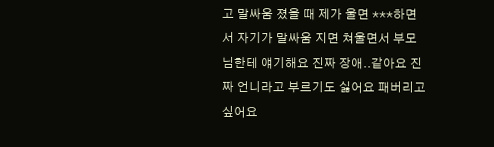고 말싸움 졌을 때 제가 울면 ***하면서 자기가 말싸움 지면 쳐울면서 부모님한테 얘기해요 진짜 장애..같아요 진짜 언니라고 부르기도 싫어요 패버리고 싶어요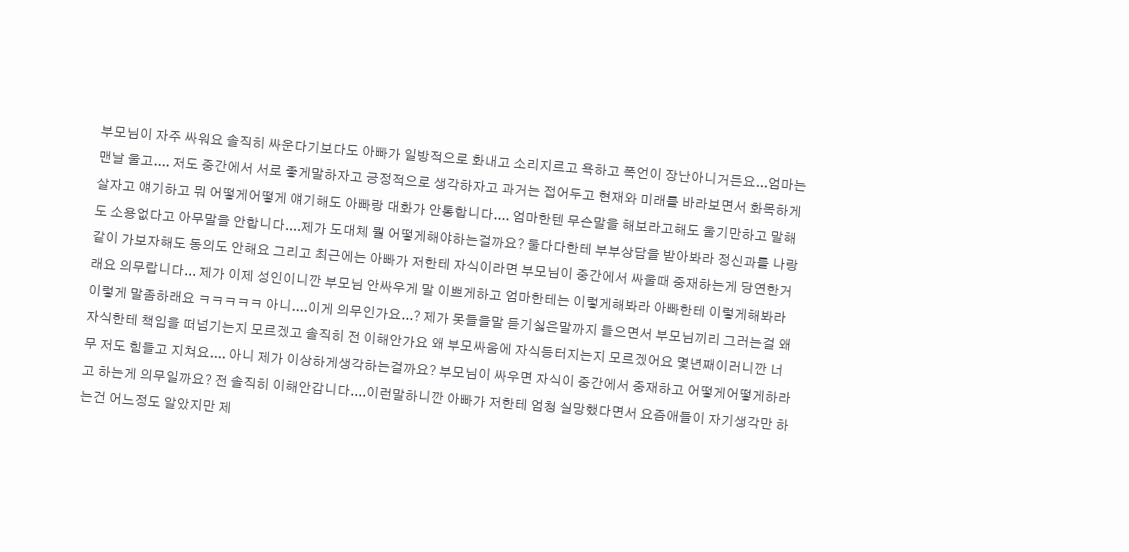부모님이 자주 싸워요 솔직히 싸운다기보다도 아빠가 일방적으로 화내고 소리지르고 욕하고 폭언이 장난아니거든요...엄마는 맨날 울고.... 저도 중간에서 서로 좋게말하자고 긍정적으로 생각하자고 과거는 접어두고 현재와 미래를 바라보면서 화목하게 살자고 얘기하고 뭐 어떻게어떻게 얘기해도 아빠랑 대화가 안통합니다.... 엄마한텐 무슨말을 해보라고해도 울기만하고 말해도 소용없다고 아무말을 안합니다....제가 도대체 뭘 어떻게해야하는걸까요? 둘다다한테 부부상담을 받아봐라 정신과를 나랑 같이 가보자해도 동의도 안해요 그리고 최근에는 아빠가 저한테 자식이라면 부모님이 중간에서 싸울때 중재하는게 당연한거래요 의무랍니다... 제가 이제 성인이니깐 부모님 안싸우게 말 이쁘게하고 엄마한테는 이렇게해봐라 아빠한테 이렇게해봐라 이렇게 말좀하래요 ㅋㅋㅋㅋㅋ 아니....이게 의무인가요...? 제가 못들을말 듣기싫은말까지 들으면서 부모님끼리 그러는걸 왜 자식한테 책임을 떠넘기는지 모르겠고 솔직히 전 이해안가요 왜 부모싸움에 자식등터지는지 모르겠어요 몇년째이러니깐 너무 저도 힘들고 지쳐요.... 아니 제가 이상하게생각하는걸까요? 부모님이 싸우면 자식이 중간에서 중재하고 어떻게어떻게하라고 하는게 의무일까요? 전 솔직히 이해안갑니다....이런말하니깐 아빠가 저한테 엄청 실망했다면서 요즘애들이 자기생각만 하는건 어느정도 알았지만 제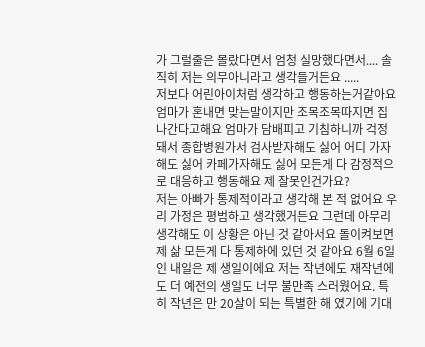가 그럴줄은 몰랐다면서 엄청 실망했다면서.... 솔직히 저는 의무아니라고 생각들거든요 .....
저보다 어린아이처럼 생각하고 행동하는거같아요 엄마가 혼내면 맞는말이지만 조목조목따지면 집나간다고해요 엄마가 담배피고 기침하니까 걱정돼서 종합병원가서 검사받자해도 싫어 어디 가자해도 싫어 카페가자해도 싫어 모든게 다 감정적으로 대응하고 행동해요 제 잘못인건가요?
저는 아빠가 통제적이라고 생각해 본 적 없어요 우리 가정은 평범하고 생각했거든요 그런데 아무리 생각해도 이 상황은 아닌 것 같아서요 돌이켜보면 제 삶 모든게 다 통제하에 있던 것 같아요 6월 6일인 내일은 제 생일이에요 저는 작년에도 재작년에도 더 예전의 생일도 너무 불만족 스러웠어요. 특히 작년은 만 20살이 되는 특별한 해 였기에 기대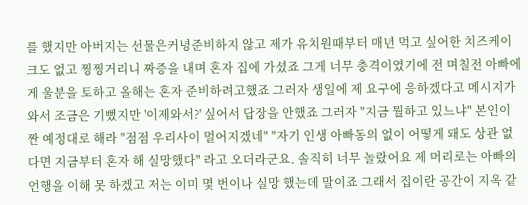를 했지만 아버지는 선물은커녕준비하지 않고 제가 유치원때부터 매년 먹고 싶어한 치즈케이크도 없고 찡찡거리니 짜증을 내며 혼자 집에 가셨죠 그게 너무 충격이였기에 전 며칠전 아빠에게 울분을 토하고 올해는 혼자 준비하려고했죠 그러자 생일에 제 요구에 응하겠다고 메시지가 와서 조금은 기뻤지만 '이제와서?' 싶어서 답장을 안했죠 그러자 "지금 뭘하고 있느냐" 본인이 짠 예정대로 해라 "점점 우리사이 멀어지겠네" "자기 인생 아빠동의 없이 어떻게 돼도 상관 없다면 지금부터 혼자 해 실망했다" 라고 오더라군요. 솔직히 너무 놀랐어요 제 머리로는 아빠의 언행을 이해 못 하겠고 저는 이미 몇 번이나 실망 했는데 말이죠 그래서 집이란 공간이 지옥 같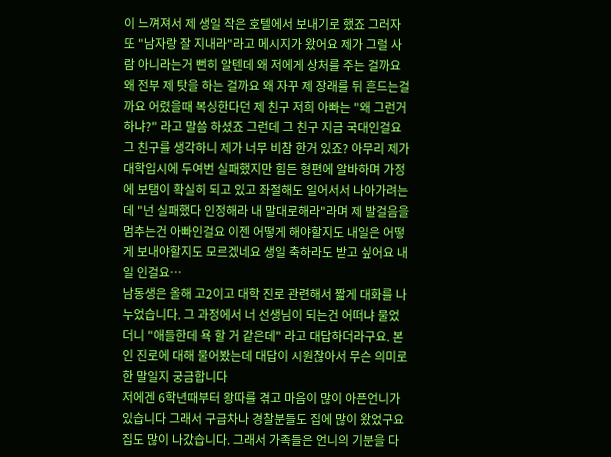이 느껴져서 제 생일 작은 호텔에서 보내기로 했죠 그러자 또 "남자랑 잘 지내라"라고 메시지가 왔어요 제가 그럴 사람 아니라는거 뻔히 알텐데 왜 저에게 상처를 주는 걸까요 왜 전부 제 탓을 하는 걸까요 왜 자꾸 제 장래를 뒤 흔드는걸까요 어렸을때 복싱한다던 제 친구 저희 아빠는 "왜 그런거하냐?" 라고 말씀 하셨죠 그런데 그 친구 지금 국대인걸요 그 친구를 생각하니 제가 너무 비참 한거 있죠? 아무리 제가 대학입시에 두여번 실패했지만 힘든 형편에 알바하며 가정에 보탬이 확실히 되고 있고 좌절해도 일어서서 나아가려는데 "넌 실패했다 인정해라 내 말대로해라"라며 제 발걸음을 멈추는건 아빠인걸요 이젠 어떻게 해야할지도 내일은 어떻게 보내야할지도 모르겠네요 생일 축하라도 받고 싶어요 내일 인걸요…
남동생은 올해 고2이고 대학 진로 관련해서 짧게 대화를 나누었습니다. 그 과정에서 너 선생님이 되는건 어떠냐 물었더니 "애들한데 욕 할 거 같은데" 라고 대답하더라구요. 본인 진로에 대해 물어봤는데 대답이 시원찮아서 무슨 의미로 한 말일지 궁금합니다
저에겐 6학년때부터 왕따를 겪고 마음이 많이 아픈언니가있습니다 그래서 구급차나 경찰분들도 집에 많이 왔었구요 집도 많이 나갔습니다. 그래서 가족들은 언니의 기분을 다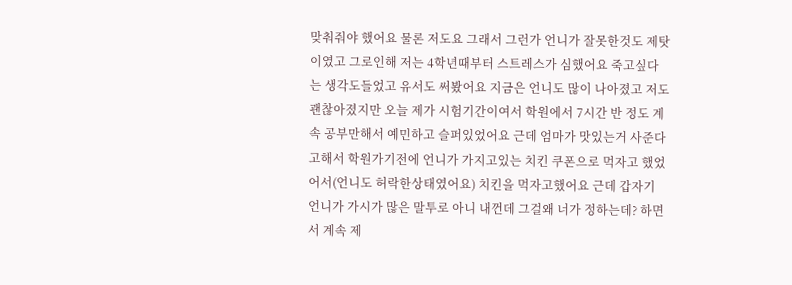맞춰줘야 했어요 물론 저도요 그래서 그런가 언니가 잘못한것도 제탓이였고 그로인해 저는 4학년때부터 스트레스가 심했어요 죽고싶다는 생각도들었고 유서도 써봤어요 지금은 언니도 많이 나아졌고 저도 괜찮아졌지만 오늘 제가 시험기간이여서 학원에서 7시간 반 정도 계속 공부만해서 예민하고 슬퍼있었어요 근데 엄마가 맛있는거 사준다고해서 학원가기전에 언니가 가지고있는 치킨 쿠폰으로 먹자고 했었어서(언니도 허락한상태였어요) 치킨을 먹자고했어요 근데 갑자기 언니가 가시가 많은 말투로 아니 내껀데 그걸왜 너가 정하는데? 하면서 계속 제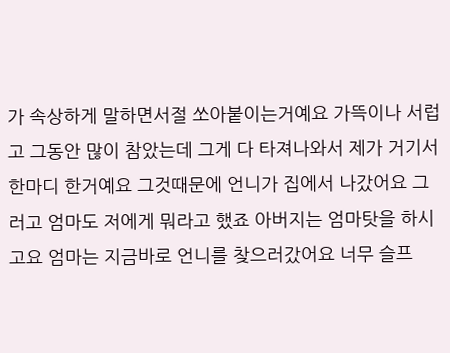가 속상하게 말하면서절 쏘아붙이는거예요 가뜩이나 서럽고 그동안 많이 참았는데 그게 다 타져나와서 제가 거기서 한마디 한거예요 그것때문에 언니가 집에서 나갔어요 그러고 엄마도 저에게 뭐라고 했죠 아버지는 엄마탓을 하시고요 엄마는 지금바로 언니를 찾으러갔어요 너무 슬프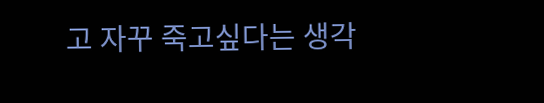고 자꾸 죽고싶다는 생각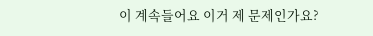이 계속들어요 이거 제 문제인가요?